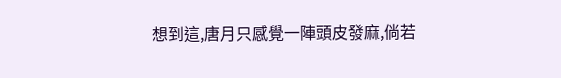想到這,唐月只感覺一陣頭皮發麻,倘若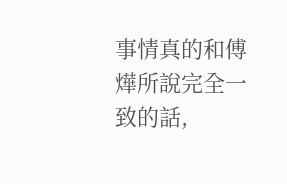事情真的和傅燁所說完全一致的話,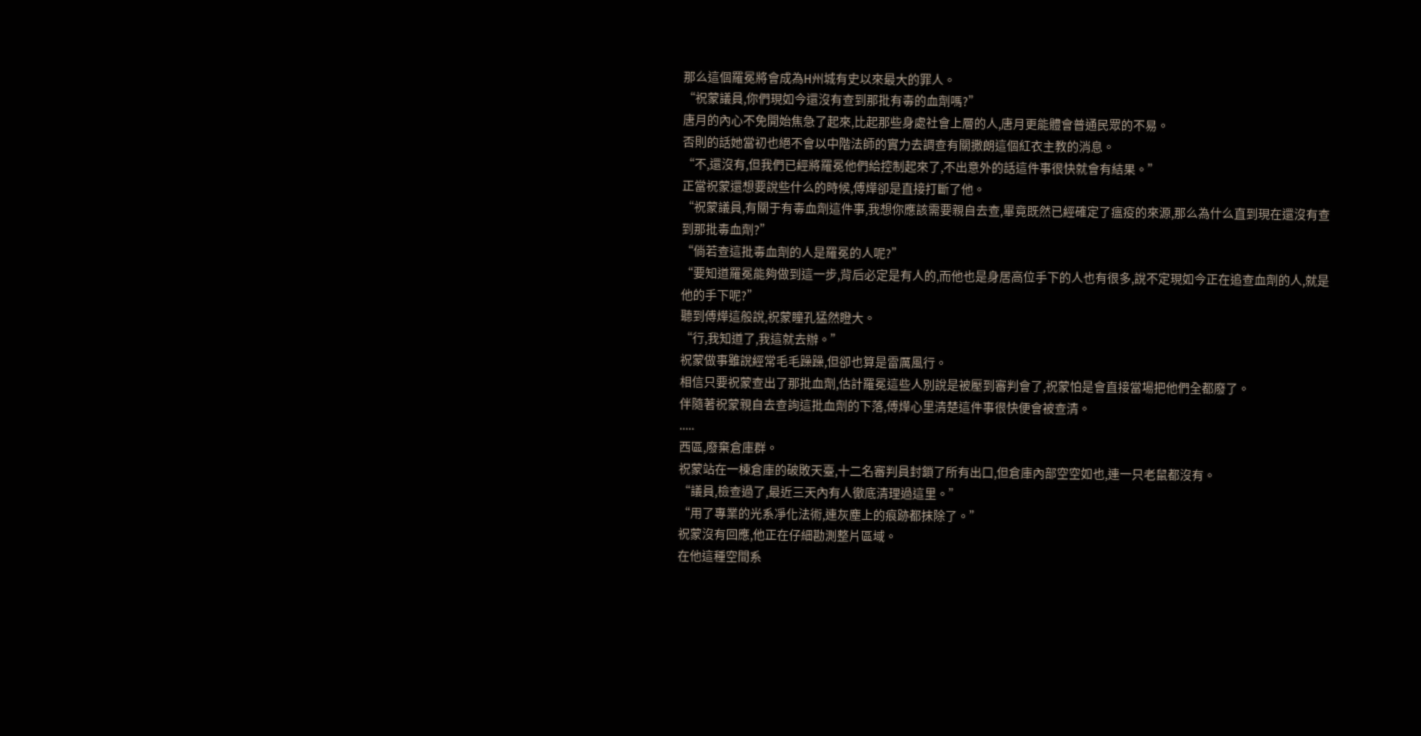那么這個羅冕將會成為H州城有史以來最大的罪人。
“祝蒙議員,你們現如今還沒有查到那批有毒的血劑嗎?”
唐月的內心不免開始焦急了起來,比起那些身處社會上層的人,唐月更能體會普通民眾的不易。
否則的話她當初也絕不會以中階法師的實力去調查有關撒朗這個紅衣主教的消息。
“不,還沒有,但我們已經將羅冕他們給控制起來了,不出意外的話這件事很快就會有結果。”
正當祝蒙還想要說些什么的時候,傅燁卻是直接打斷了他。
“祝蒙議員,有關于有毒血劑這件事,我想你應該需要親自去查,畢竟既然已經確定了瘟疫的來源,那么為什么直到現在還沒有查到那批毒血劑?”
“倘若查這批毒血劑的人是羅冕的人呢?”
“要知道羅冕能夠做到這一步,背后必定是有人的,而他也是身居高位手下的人也有很多,說不定現如今正在追查血劑的人,就是他的手下呢?”
聽到傅燁這般說,祝蒙瞳孔猛然瞪大。
“行,我知道了,我這就去辦。”
祝蒙做事雖說經常毛毛躁躁,但卻也算是雷厲風行。
相信只要祝蒙查出了那批血劑,估計羅冕這些人別說是被壓到審判會了,祝蒙怕是會直接當場把他們全都廢了。
伴隨著祝蒙親自去查詢這批血劑的下落,傅燁心里清楚這件事很快便會被查清。
.....
西區,廢棄倉庫群。
祝蒙站在一棟倉庫的破敗天臺,十二名審判員封鎖了所有出口,但倉庫內部空空如也,連一只老鼠都沒有。
“議員,檢查過了,最近三天內有人徹底清理過這里。”
“用了專業的光系凈化法術,連灰塵上的痕跡都抹除了。”
祝蒙沒有回應,他正在仔細勘測整片區域。
在他這種空間系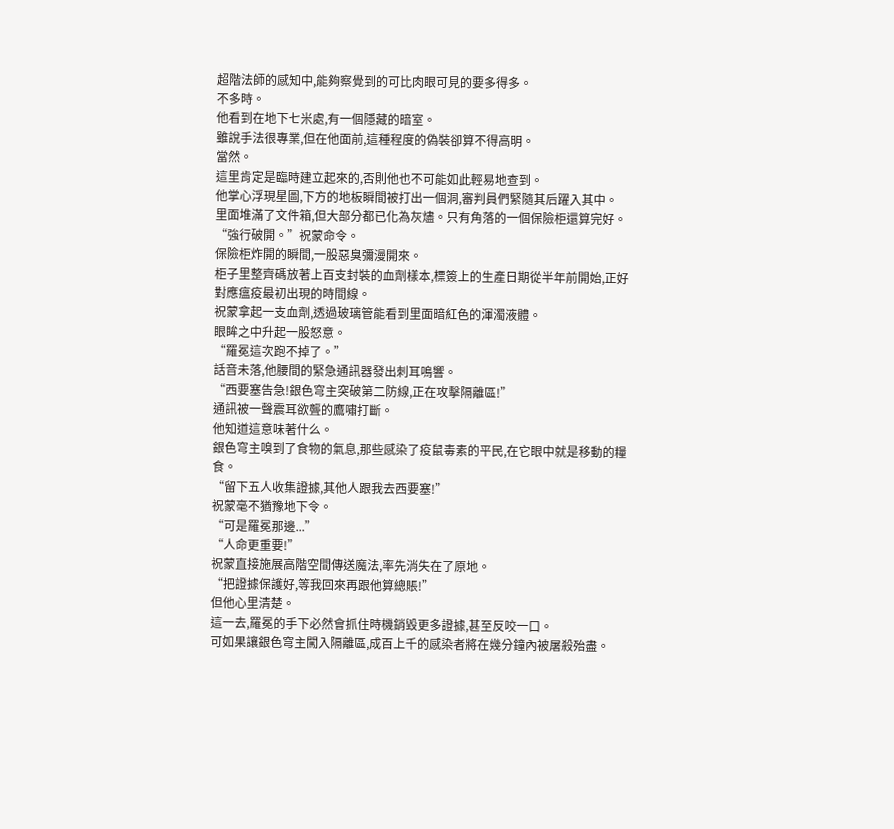超階法師的感知中,能夠察覺到的可比肉眼可見的要多得多。
不多時。
他看到在地下七米處,有一個隱藏的暗室。
雖說手法很專業,但在他面前,這種程度的偽裝卻算不得高明。
當然。
這里肯定是臨時建立起來的,否則他也不可能如此輕易地查到。
他掌心浮現星圖,下方的地板瞬間被打出一個洞,審判員們緊隨其后躍入其中。
里面堆滿了文件箱,但大部分都已化為灰燼。只有角落的一個保險柜還算完好。
“強行破開。”祝蒙命令。
保險柜炸開的瞬間,一股惡臭彌漫開來。
柜子里整齊碼放著上百支封裝的血劑樣本,標簽上的生產日期從半年前開始,正好對應瘟疫最初出現的時間線。
祝蒙拿起一支血劑,透過玻璃管能看到里面暗紅色的渾濁液體。
眼眸之中升起一股怒意。
“羅冕這次跑不掉了。”
話音未落,他腰間的緊急通訊器發出刺耳鳴響。
“西要塞告急!銀色穹主突破第二防線,正在攻擊隔離區!”
通訊被一聲震耳欲聾的鷹嘯打斷。
他知道這意味著什么。
銀色穹主嗅到了食物的氣息,那些感染了疫鼠毒素的平民,在它眼中就是移動的糧食。
“留下五人收集證據,其他人跟我去西要塞!”
祝蒙毫不猶豫地下令。
“可是羅冕那邊...”
“人命更重要!”
祝蒙直接施展高階空間傳送魔法,率先消失在了原地。
“把證據保護好,等我回來再跟他算總賬!”
但他心里清楚。
這一去,羅冕的手下必然會抓住時機銷毀更多證據,甚至反咬一口。
可如果讓銀色穹主闖入隔離區,成百上千的感染者將在幾分鐘內被屠殺殆盡。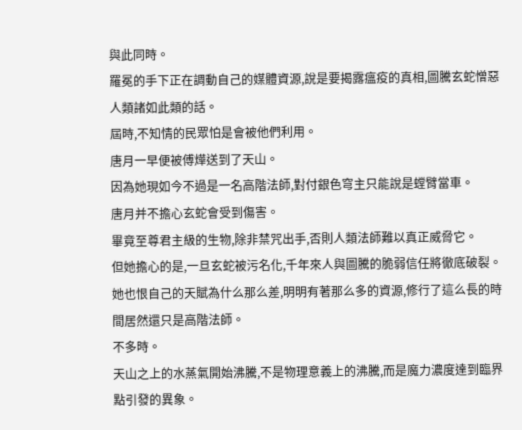與此同時。
羅冕的手下正在調動自己的媒體資源,說是要揭露瘟疫的真相,圖騰玄蛇憎惡人類諸如此類的話。
屆時,不知情的民眾怕是會被他們利用。
唐月一早便被傅燁送到了天山。
因為她現如今不過是一名高階法師,對付銀色穹主只能說是螳臂當車。
唐月并不擔心玄蛇會受到傷害。
畢竟至尊君主級的生物,除非禁咒出手,否則人類法師難以真正威脅它。
但她擔心的是,一旦玄蛇被污名化,千年來人與圖騰的脆弱信任將徹底破裂。
她也恨自己的天賦為什么那么差,明明有著那么多的資源,修行了這么長的時間居然還只是高階法師。
不多時。
天山之上的水蒸氣開始沸騰,不是物理意義上的沸騰,而是魔力濃度達到臨界點引發的異象。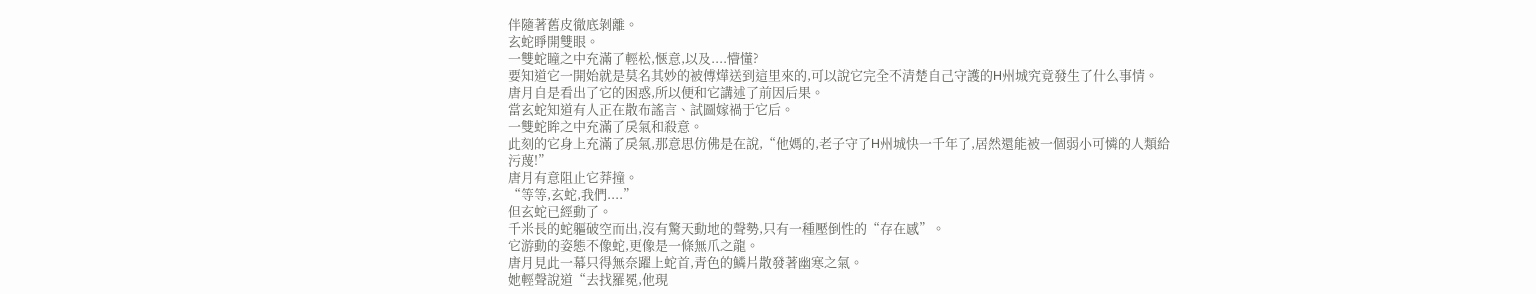伴隨著舊皮徹底剝離。
玄蛇睜開雙眼。
一雙蛇瞳之中充滿了輕松,愜意,以及....懵懂?
要知道它一開始就是莫名其妙的被傅燁送到這里來的,可以說它完全不清楚自己守護的H州城究竟發生了什么事情。
唐月自是看出了它的困惑,所以便和它講述了前因后果。
當玄蛇知道有人正在散布謠言、試圖嫁禍于它后。
一雙蛇眸之中充滿了戾氣和殺意。
此刻的它身上充滿了戾氣,那意思仿佛是在說,“他媽的,老子守了H州城快一千年了,居然還能被一個弱小可憐的人類給污蔑!”
唐月有意阻止它莽撞。
“等等,玄蛇,我們....”
但玄蛇已經動了。
千米長的蛇軀破空而出,沒有驚天動地的聲勢,只有一種壓倒性的“存在感”。
它游動的姿態不像蛇,更像是一條無爪之龍。
唐月見此一幕只得無奈躍上蛇首,青色的鱗片散發著幽寒之氣。
她輕聲說道“去找羅冕,他現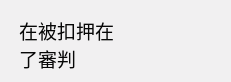在被扣押在了審判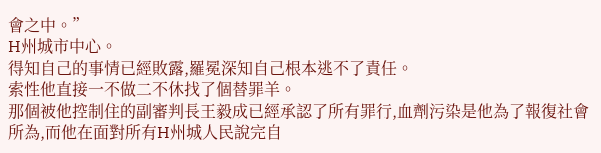會之中。”
H州城市中心。
得知自己的事情已經敗露,羅冕深知自己根本逃不了責任。
索性他直接一不做二不休找了個替罪羊。
那個被他控制住的副審判長王毅成已經承認了所有罪行,血劑污染是他為了報復社會所為,而他在面對所有H州城人民說完自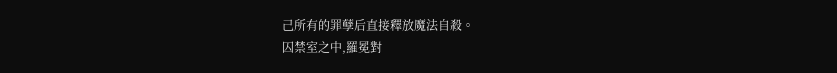己所有的罪孽后直接釋放魔法自殺。
囚禁室之中,羅冕對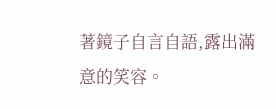著鏡子自言自語,露出滿意的笑容。